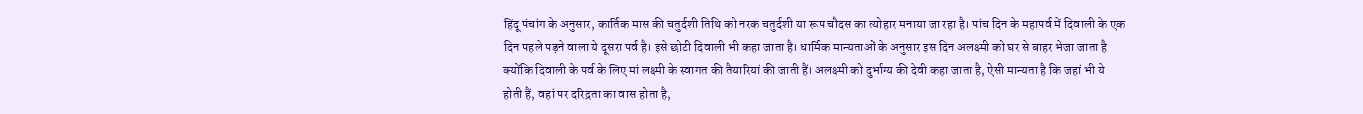हिंदू पंचांग के अनुसार, कार्तिक मास की चतुर्दशी तिथि को नरक चतुर्दशी या रूप चौदस का त्योहार मनाया जा रहा है। पांच दिन के महापर्व में दिवाली के एक दिन पहले पड़ने वाला ये दूसरा पर्व है। इसे छोटी दिवाली भी कहा जाता है। धार्मिक मान्यताओं के अनुसार इस दिन अलक्ष्मी को घर से बाहर भेजा जाता है क्योंकि दिवाली के पर्व के लिए मां लक्ष्मी के स्वागत की तैयारियां की जाती हैं। अलक्ष्मी को दुर्भाग्य की देवी कहा जाता है, ऐसी मान्यता है कि जहां भी ये होती हैं, वहां पर दरिद्रता का वास होता है,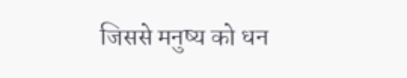जिससे मनुष्य को धन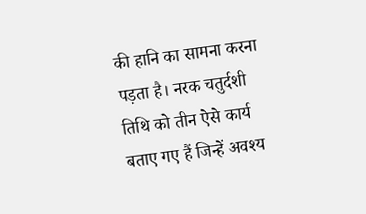की हानि का सामना करना पड़ता है। नरक चतुर्दशी तिथि को तीन ऐसे कार्य बताए गए हैं जिन्हें अवश्य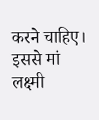करने चाहिए। इससे मां लक्ष्मी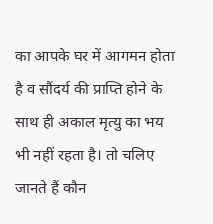का आपके घर में आगमन होता है व सौंदर्य की प्राप्ति होने के साथ ही अकाल मृत्यु का भय भी नहीं रहता है। तो चलिए जानते हैं कौन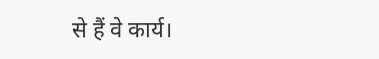से हैं वे कार्य।